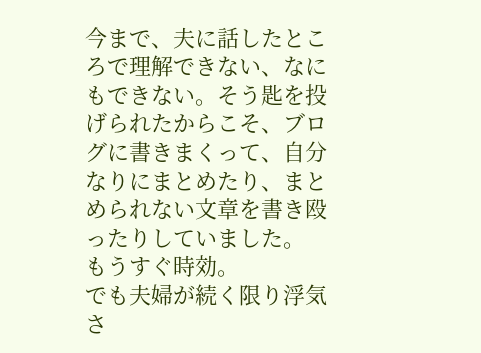今まで、夫に話したところで理解できない、なにもできない。そう匙を投げられたからこそ、ブログに書きまくって、自分なりにまとめたり、まとめられない文章を書き殴ったりしていました。
もうすぐ時効。
でも夫婦が続く限り浮気さ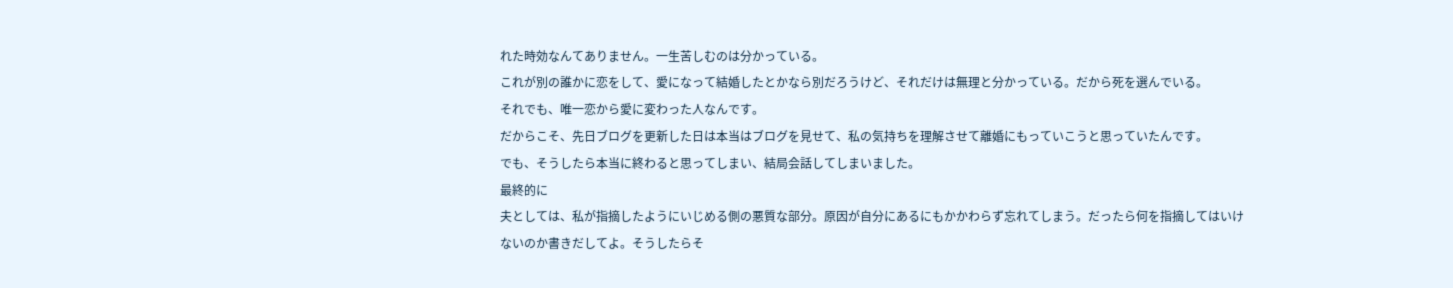れた時効なんてありません。一生苦しむのは分かっている。
これが別の誰かに恋をして、愛になって結婚したとかなら別だろうけど、それだけは無理と分かっている。だから死を選んでいる。
それでも、唯一恋から愛に変わった人なんです。
だからこそ、先日ブログを更新した日は本当はブログを見せて、私の気持ちを理解させて離婚にもっていこうと思っていたんです。
でも、そうしたら本当に終わると思ってしまい、結局会話してしまいました。
最終的に
夫としては、私が指摘したようにいじめる側の悪質な部分。原因が自分にあるにもかかわらず忘れてしまう。だったら何を指摘してはいけないのか書きだしてよ。そうしたらそ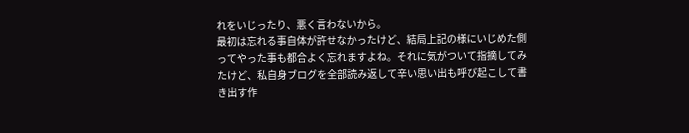れをいじったり、悪く言わないから。
最初は忘れる事自体が許せなかったけど、結局上記の様にいじめた側ってやった事も都合よく忘れますよね。それに気がついて指摘してみたけど、私自身ブログを全部読み返して辛い思い出も呼び起こして書き出す作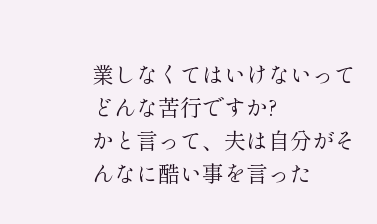業しなくてはいけないってどんな苦行ですか?
かと言って、夫は自分がそんなに酷い事を言った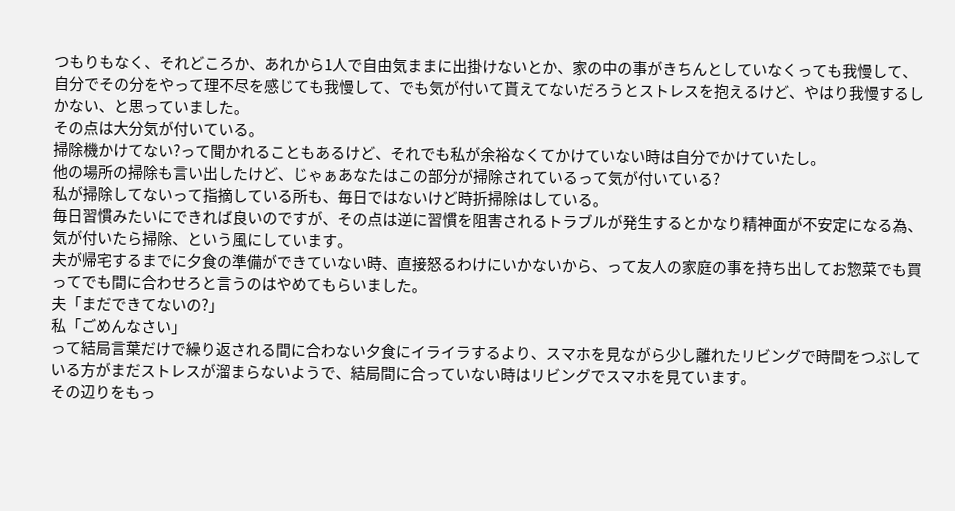つもりもなく、それどころか、あれから1人で自由気ままに出掛けないとか、家の中の事がきちんとしていなくっても我慢して、自分でその分をやって理不尽を感じても我慢して、でも気が付いて貰えてないだろうとストレスを抱えるけど、やはり我慢するしかない、と思っていました。
その点は大分気が付いている。
掃除機かけてない?って聞かれることもあるけど、それでも私が余裕なくてかけていない時は自分でかけていたし。
他の場所の掃除も言い出したけど、じゃぁあなたはこの部分が掃除されているって気が付いている?
私が掃除してないって指摘している所も、毎日ではないけど時折掃除はしている。
毎日習慣みたいにできれば良いのですが、その点は逆に習慣を阻害されるトラブルが発生するとかなり精神面が不安定になる為、気が付いたら掃除、という風にしています。
夫が帰宅するまでに夕食の準備ができていない時、直接怒るわけにいかないから、って友人の家庭の事を持ち出してお惣菜でも買ってでも間に合わせろと言うのはやめてもらいました。
夫「まだできてないの?」
私「ごめんなさい」
って結局言葉だけで繰り返される間に合わない夕食にイライラするより、スマホを見ながら少し離れたリビングで時間をつぶしている方がまだストレスが溜まらないようで、結局間に合っていない時はリビングでスマホを見ています。
その辺りをもっ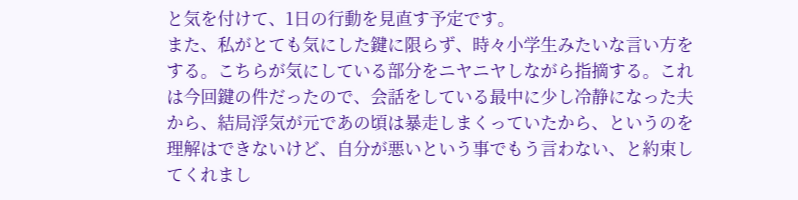と気を付けて、1日の行動を見直す予定です。
また、私がとても気にした鍵に限らず、時々小学生みたいな言い方をする。こちらが気にしている部分をニヤニヤしながら指摘する。これは今回鍵の件だったので、会話をしている最中に少し冷静になった夫から、結局浮気が元であの頃は暴走しまくっていたから、というのを理解はできないけど、自分が悪いという事でもう言わない、と約束してくれまし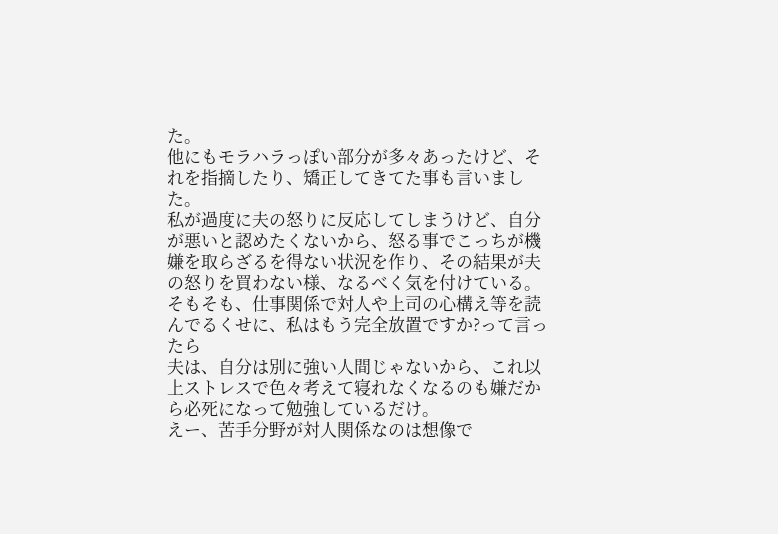た。
他にもモラハラっぽい部分が多々あったけど、それを指摘したり、矯正してきてた事も言いました。
私が過度に夫の怒りに反応してしまうけど、自分が悪いと認めたくないから、怒る事でこっちが機嫌を取らざるを得ない状況を作り、その結果が夫の怒りを買わない様、なるべく気を付けている。
そもそも、仕事関係で対人や上司の心構え等を読んでるくせに、私はもう完全放置ですか?って言ったら
夫は、自分は別に強い人間じゃないから、これ以上ストレスで色々考えて寝れなくなるのも嫌だから必死になって勉強しているだけ。
えー、苦手分野が対人関係なのは想像で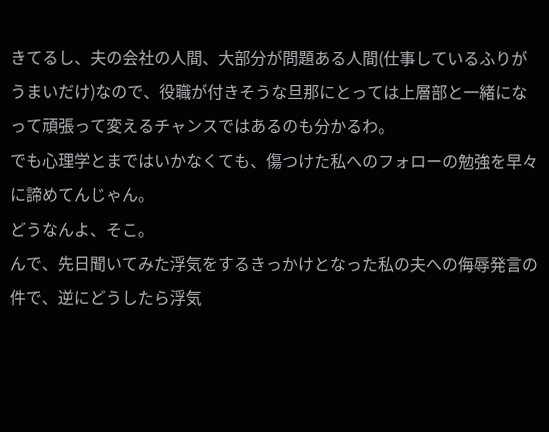きてるし、夫の会社の人間、大部分が問題ある人間(仕事しているふりがうまいだけ)なので、役職が付きそうな旦那にとっては上層部と一緒になって頑張って変えるチャンスではあるのも分かるわ。
でも心理学とまではいかなくても、傷つけた私へのフォローの勉強を早々に諦めてんじゃん。
どうなんよ、そこ。
んで、先日聞いてみた浮気をするきっかけとなった私の夫への侮辱発言の件で、逆にどうしたら浮気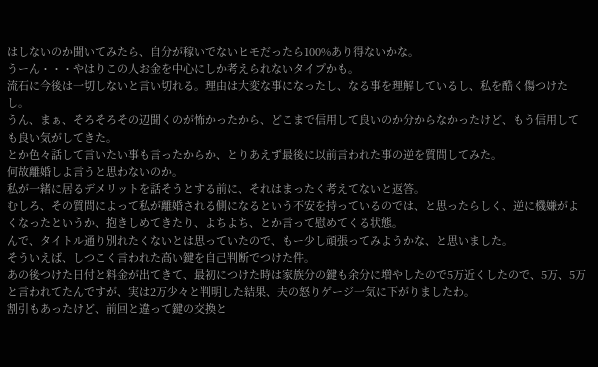はしないのか聞いてみたら、自分が稼いでないヒモだったら100%あり得ないかな。
うーん・・・やはりこの人お金を中心にしか考えられないタイプかも。
流石に今後は一切しないと言い切れる。理由は大変な事になったし、なる事を理解しているし、私を酷く傷つけたし。
うん、まぁ、そろそろその辺聞くのが怖かったから、どこまで信用して良いのか分からなかったけど、もう信用しても良い気がしてきた。
とか色々話して言いたい事も言ったからか、とりあえず最後に以前言われた事の逆を質問してみた。
何故離婚しよ言うと思わないのか。
私が一緒に居るデメリットを話そうとする前に、それはまったく考えてないと返答。
むしろ、その質問によって私が離婚される側になるという不安を持っているのでは、と思ったらしく、逆に機嫌がよくなったというか、抱きしめてきたり、よちよち、とか言って慰めてくる状態。
んで、タイトル通り別れたくないとは思っていたので、もー少し頑張ってみようかな、と思いました。
そういえば、しつこく言われた高い鍵を自己判断でつけた件。
あの後つけた日付と料金が出てきて、最初につけた時は家族分の鍵も余分に増やしたので5万近くしたので、5万、5万と言われてたんですが、実は2万少々と判明した結果、夫の怒りゲージ一気に下がりましたわ。
割引もあったけど、前回と違って鍵の交換と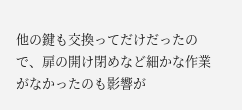他の鍵も交換ってだけだったので、扉の開け閉めなど細かな作業がなかったのも影響が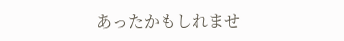あったかもしれませ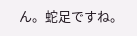ん。蛇足ですね。